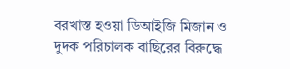বরখাস্ত হওয়া ডিআইজি মিজান ও দুদক পরিচালক বাছিরের বিরুদ্ধে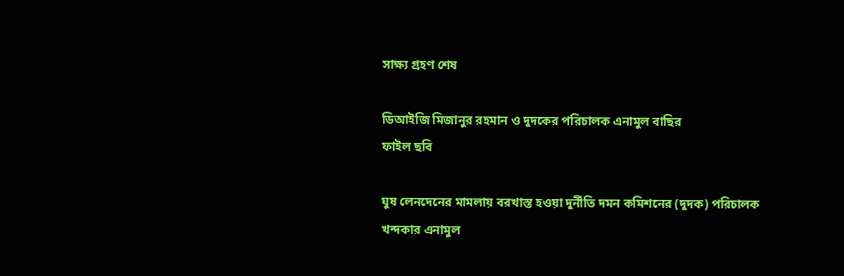সাক্ষ্য গ্রহণ শেষ

ডিআইজি মিজানুর রহমান ও দুদকের পরিচালক এনামুল বাছির
ফাইল ছবি

ঘুষ লেনদেনের মামলায় বরখাস্ত হওয়া দুর্নীতি দমন কমিশনের (দুদক) পরিচালক খন্দকার এনামুল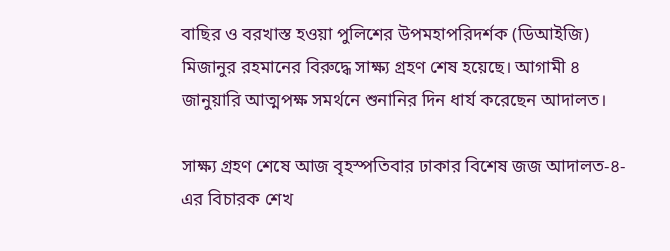বাছির ও বরখাস্ত হওয়া পুলিশের উপমহাপরিদর্শক (ডিআইজি) মিজানুর রহমানের বিরুদ্ধে সাক্ষ্য গ্রহণ শেষ হয়েছে। আগামী ৪ জানুয়ারি আত্মপক্ষ সমর্থনে শুনানির দিন ধার্য করেছেন আদালত।

সাক্ষ্য গ্রহণ শেষে আজ বৃহস্পতিবার ঢাকার বিশেষ জজ আদালত-৪-এর বিচারক শেখ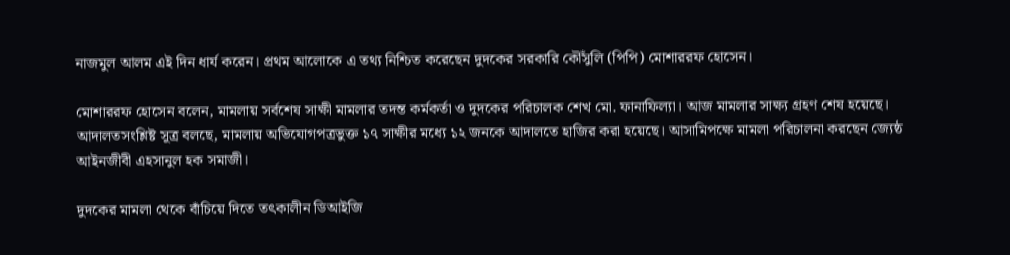নাজমুল আলম এই দিন ধার্য করেন। প্রথম আলোকে এ তথ্য নিশ্চিত করেছেন দুদকের সরকারি কৌঁসুলি (পিপি) মোশাররফ হোসেন।

মোশাররফ হোসেন বলেন, মামলায় সর্বশেষ সাক্ষী মামলার তদন্ত কর্মকর্তা ও দুদকের পরিচালক শেখ মো. ফানাফিল্যা। আজ মামলার সাক্ষ্য গ্রহণ শেষ হয়েছে।
আদালতসংশ্লিষ্ট সূত্র বলছে, মামলায় অভিযোগপত্রভুক্ত ১৭ সাক্ষীর মধ্যে ১২ জনকে আদালতে হাজির করা হয়েছে। আসামিপক্ষে মামলা পরিচালনা করছেন জ্যেষ্ঠ আইনজীবী এহসানুল হক সমাজী।

দুদকের মামলা থেকে বাঁচিয়ে দিতে তৎকালীন ডিআইজি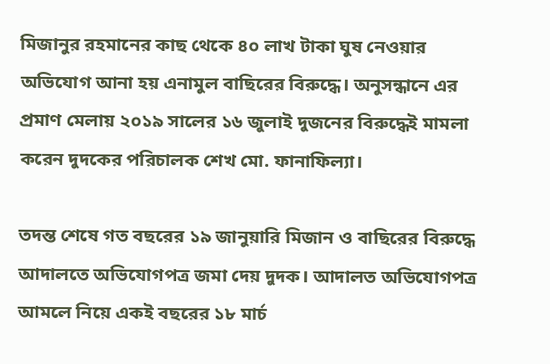মিজানুর রহমানের কাছ থেকে ৪০ লাখ টাকা ঘুষ নেওয়ার অভিযোগ আনা হয় এনামুল বাছিরের বিরুদ্ধে। অনুসন্ধানে এর প্রমাণ মেলায় ২০১৯ সালের ১৬ জুলাই দুজনের বিরুদ্ধেই মামলা করেন দুদকের পরিচালক শেখ মো. ফানাফিল্যা।

তদন্ত শেষে গত বছরের ১৯ জানুয়ারি মিজান ও বাছিরের বিরুদ্ধে আদালতে অভিযোগপত্র জমা দেয় দুদক। আদালত অভিযোগপত্র আমলে নিয়ে একই বছরের ১৮ মার্চ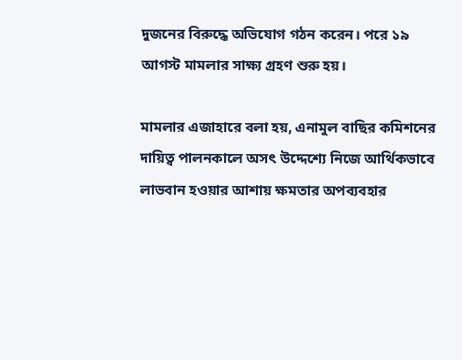দুজনের বিরুদ্ধে অভিযোগ গঠন করেন। পরে ১৯ আগস্ট মামলার সাক্ষ্য গ্রহণ শুরু হয়।

মামলার এজাহারে বলা হয়, এনামুল বাছির কমিশনের দায়িত্ব পালনকালে অসৎ উদ্দেশ্যে নিজে আর্থিকভাবে লাভবান হওয়ার আশায় ক্ষমতার অপব্যবহার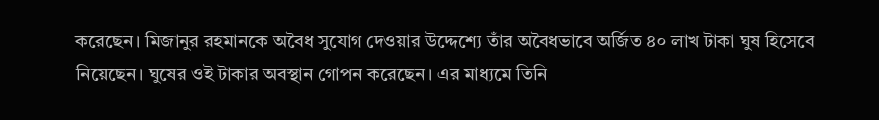করেছেন। মিজানুর রহমানকে অবৈধ সুযোগ দেওয়ার উদ্দেশ্যে তাঁর অবৈধভাবে অর্জিত ৪০ লাখ টাকা ঘুষ হিসেবে নিয়েছেন। ঘুষের ওই টাকার অবস্থান গোপন করেছেন। এর মাধ্যমে তিনি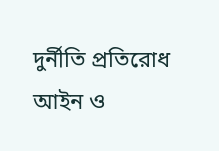দুর্নীতি প্রতিরোধ আইন ও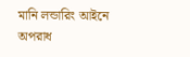মানি লন্ডারিং আইনে অপরাধ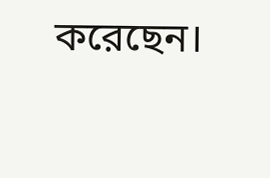করেছেন।